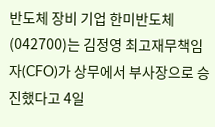반도체 장비 기업 한미반도체(042700)는 김정영 최고재무책임자(CFO)가 상무에서 부사장으로 승진했다고 4일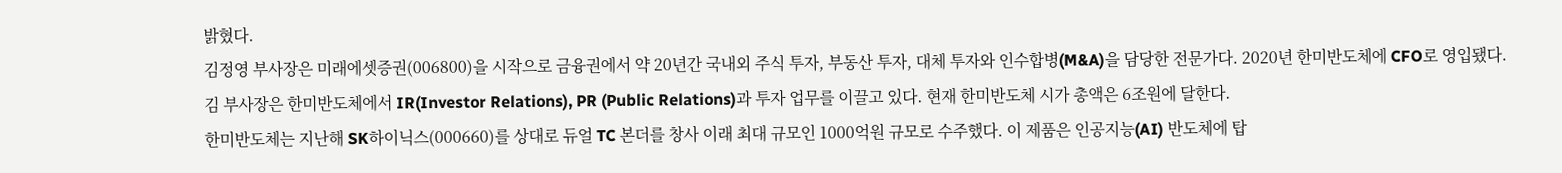밝혔다.
김정영 부사장은 미래에셋증권(006800)을 시작으로 금융권에서 약 20년간 국내외 주식 투자, 부동산 투자, 대체 투자와 인수합병(M&A)을 담당한 전문가다. 2020년 한미반도체에 CFO로 영입됐다.
김 부사장은 한미반도체에서 IR(Investor Relations), PR (Public Relations)과 투자 업무를 이끌고 있다. 현재 한미반도체 시가 총액은 6조원에 달한다.
한미반도체는 지난해 SK하이닉스(000660)를 상대로 듀얼 TC 본더를 창사 이래 최대 규모인 1000억원 규모로 수주했다. 이 제품은 인공지능(AI) 반도체에 탑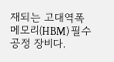재되는 고대역폭메모리(HBM) 필수 공정 장비다.